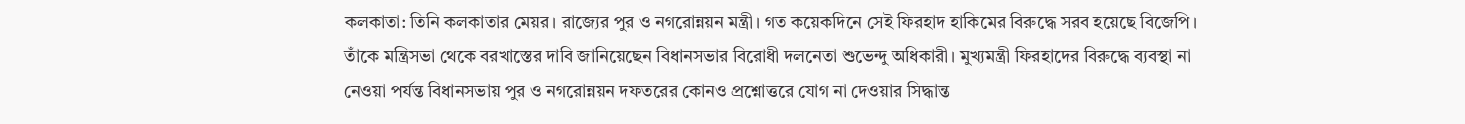কলকাতা: তিনি কলকাতার মেয়র। রাজ্যের পুর ও নগরোন্নয়ন মন্ত্রী। গত কয়েকদিনে সেই ফিরহাদ হাকিমের বিরুদ্ধে সরব হয়েছে বিজেপি। তাঁকে মন্ত্রিসভা থেকে বরখাস্তের দাবি জানিয়েছেন বিধানসভার বিরোধী দলনেতা শুভেন্দু অধিকারী। মুখ্যমন্ত্রী ফিরহাদের বিরুদ্ধে ব্যবস্থা না নেওয়া পর্যন্ত বিধানসভায় পুর ও নগরোন্নয়ন দফতরের কোনও প্রশ্নোত্তরে যোগ না দেওয়ার সিদ্ধান্ত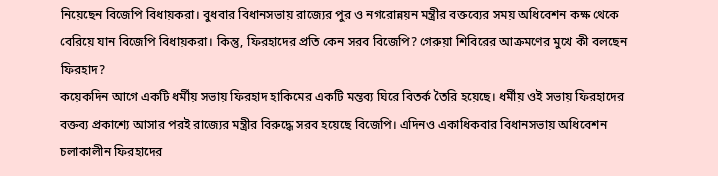নিয়েছেন বিজেপি বিধায়করা। বুধবার বিধানসভায় রাজ্যের পুর ও নগরোন্নয়ন মন্ত্রীর বক্তব্যের সময় অধিবেশন কক্ষ থেকে বেরিয়ে যান বিজেপি বিধায়করা। কিন্তু, ফিরহাদের প্রতি কেন সরব বিজেপি? গেরুয়া শিবিরের আক্রমণের মুখে কী বলছেন ফিরহাদ?
কয়েকদিন আগে একটি ধর্মীয় সভায় ফিরহাদ হাকিমের একটি মন্তব্য ঘিরে বিতর্ক তৈরি হয়েছে। ধর্মীয় ওই সভায় ফিরহাদের বক্তব্য প্রকাশ্যে আসার পরই রাজ্যের মন্ত্রীর বিরুদ্ধে সরব হয়েছে বিজেপি। এদিনও একাধিকবার বিধানসভায় অধিবেশন চলাকালীন ফিরহাদের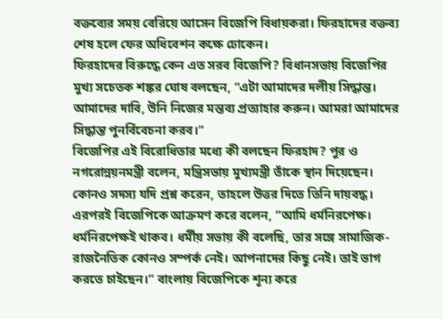বক্তব্যের সময় বেরিয়ে আসেন বিজেপি বিধায়করা। ফিরহাদের বক্তব্য শেষ হলে ফের অধিবেশন কক্ষে ঢোকেন।
ফিরহাদের বিরুদ্ধে কেন এত সরব বিজেপি? বিধানসভায় বিজেপির মুখ্য সচেতক শঙ্কর ঘোষ বলছেন, “এটা আমাদের দলীয় সিদ্ধান্ত। আমাদের দাবি, উনি নিজের মন্তব্য প্রত্যাহার করুন। আমরা আমাদের সিদ্ধান্ত পুনর্বিবেচনা করব।”
বিজেপির এই বিরোধিতার মধ্যে কী বলছেন ফিরহাদ? পুর ও নগরোন্নয়নমন্ত্রী বলেন, মন্ত্রিসভায় মুখ্যমন্ত্রী তাঁকে স্থান দিয়েছেন। কোনও সদস্য যদি প্রশ্ন করেন, তাহলে উত্তর দিতে তিনি দায়বদ্ধ। এরপরই বিজেপিকে আক্রমণ করে বলেন, “আমি ধর্মনিরপেক্ষ। ধর্মনিরপেক্ষই থাকব। ধর্মীয় সভায় কী বলেছি, তার সঙ্গে সামাজিক-রাজনৈতিক কোনও সম্পর্ক নেই। আপনাদের কিছু নেই। তাই ভাগ করতে চাইছেন।” বাংলায় বিজেপিকে শূন্য করে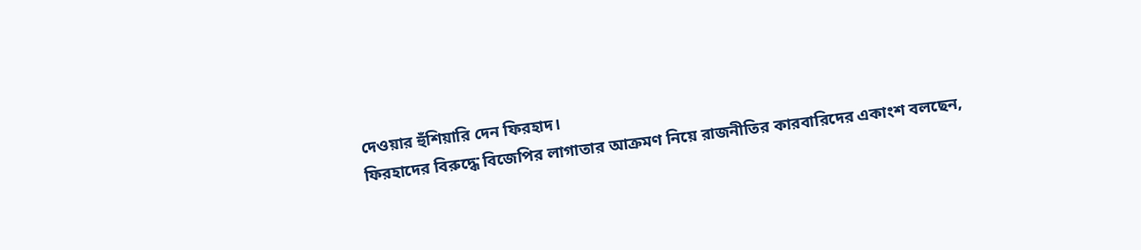দেওয়ার হুঁশিয়ারি দেন ফিরহাদ।
ফিরহাদের বিরুদ্ধে বিজেপির লাগাতার আক্রমণ নিয়ে রাজনীতির কারবারিদের একাংশ বলছেন,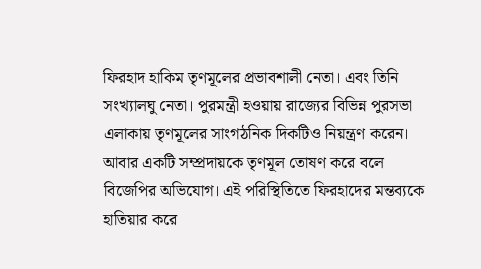ফিরহাদ হাকিম তৃণমূলের প্রভাবশালী নেতা। এবং তিনি সংখ্যালঘু নেতা। পুরমন্ত্রী হওয়ায় রাজ্যের বিভিন্ন পুরসভা এলাকায় তৃণমূলের সাংগঠনিক দিকটিও নিয়ন্ত্রণ করেন। আবার একটি সম্প্রদায়কে তৃণমূল তোষণ করে বলে বিজেপির অভিযোগ। এই পরিস্থিতিতে ফিরহাদের মন্তব্যকে হাতিয়ার করে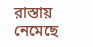রাস্তায় নেমেছে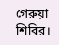গেরুয়া শিবির।